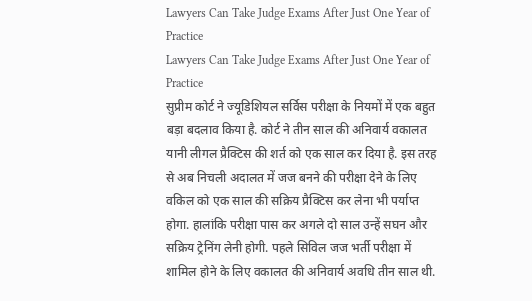Lawyers Can Take Judge Exams After Just One Year of Practice
Lawyers Can Take Judge Exams After Just One Year of Practice
सुप्रीम कोर्ट ने ज्यूडिशियल सर्विस परीक्षा के नियमों में एक बहुत बड़ा बदलाव किया है. कोर्ट ने तीन साल की अनिवार्य वकालत यानी लीगल प्रैक्टिस की शर्त को एक साल कर दिया है. इस तरह से अब निचली अदालत में जज बनने की परीक्षा देने के लिए वकिल को एक साल की सक्रिय प्रैक्टिस कर लेना भी पर्याप्त होगा. हालांकि परीक्षा पास कर अगले दो साल उन्हें सघन और सक्रिय ट्रेनिंग लेनी होगी. पहले सिविल जज भर्ती परीक्षा में शामिल होने के लिए वकालत की अनिवार्य अवधि तीन साल थी.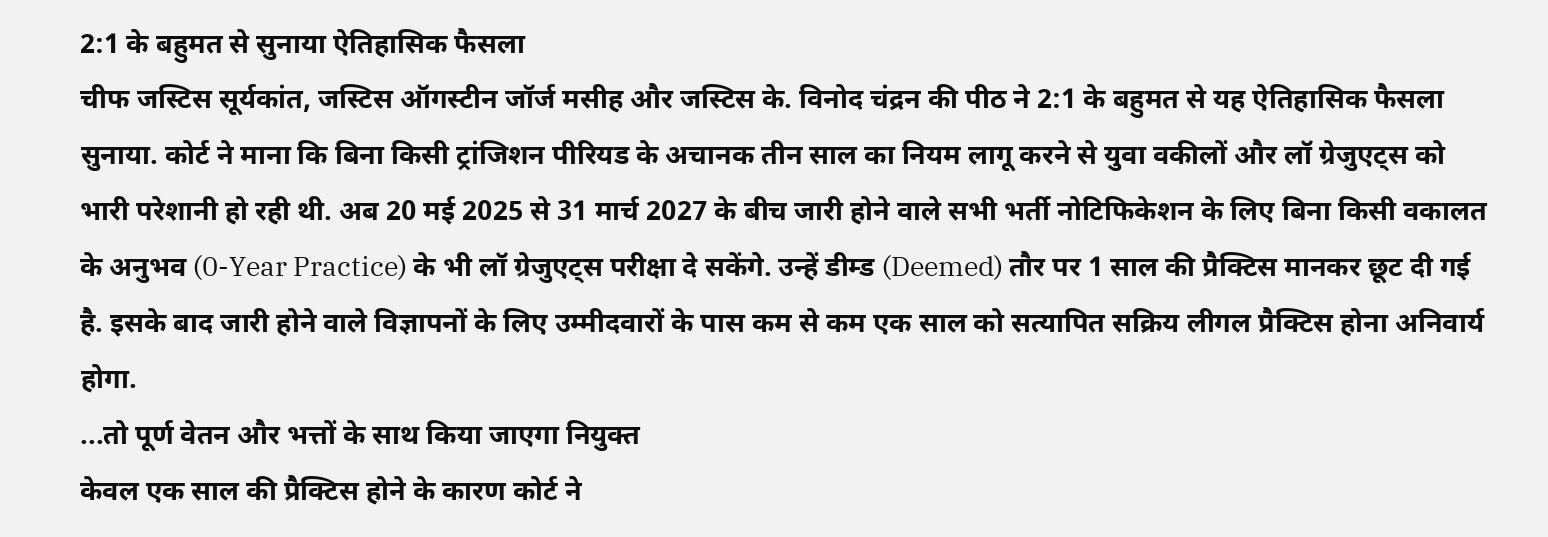2:1 के बहुमत से सुनाया ऐतिहासिक फैसला
चीफ जस्टिस सूर्यकांत, जस्टिस ऑगस्टीन जॉर्ज मसीह और जस्टिस के. विनोद चंद्रन की पीठ ने 2:1 के बहुमत से यह ऐतिहासिक फैसला सुनाया. कोर्ट ने माना कि बिना किसी ट्रांजिशन पीरियड के अचानक तीन साल का नियम लागू करने से युवा वकीलों और लॉ ग्रेजुएट्स को भारी परेशानी हो रही थी. अब 20 मई 2025 से 31 मार्च 2027 के बीच जारी होने वाले सभी भर्ती नोटिफिकेशन के लिए बिना किसी वकालत के अनुभव (0-Year Practice) के भी लॉ ग्रेजुएट्स परीक्षा दे सकेंगे. उन्हें डीम्ड (Deemed) तौर पर 1 साल की प्रैक्टिस मानकर छूट दी गई है. इसके बाद जारी होने वाले विज्ञापनों के लिए उम्मीदवारों के पास कम से कम एक साल को सत्यापित सक्रिय लीगल प्रैक्टिस होना अनिवार्य होगा.
...तो पूर्ण वेतन और भत्तों के साथ किया जाएगा नियुक्त
केवल एक साल की प्रैक्टिस होने के कारण कोर्ट ने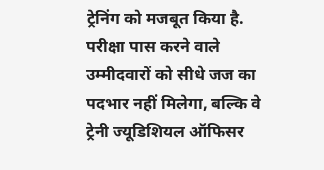ट्रेनिंग को मजबूत किया है. परीक्षा पास करने वाले उम्मीदवारों को सीधे जज का पदभार नहीं मिलेगा, बल्कि वे ट्रेनी ज्यूडिशियल ऑफिसर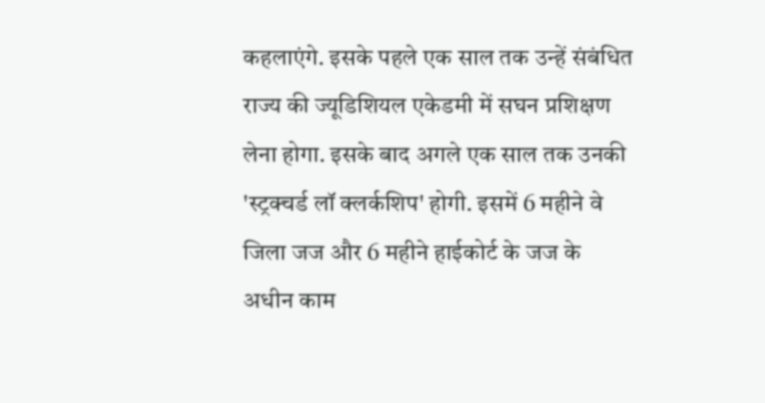कहलाएंगे. इसके पहले एक साल तक उन्हें संबंधित राज्य की ज्यूडिशियल एकेडमी में सघन प्रशिक्षण लेना होगा. इसके बाद अगले एक साल तक उनकी 'स्ट्रक्चर्ड लॉ क्लर्कशिप' होगी. इसमें 6 महीने वे जिला जज और 6 महीने हाईकोर्ट के जज के अधीन काम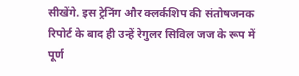सीखेंगे. इस ट्रेनिंग और क्लर्कशिप की संतोषजनक रिपोर्ट के बाद ही उन्हें रेगुलर सिविल जज के रूप में पूर्ण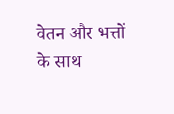वेतन और भत्तों के साथ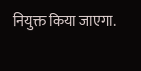नियुक्त किया जाएगा.